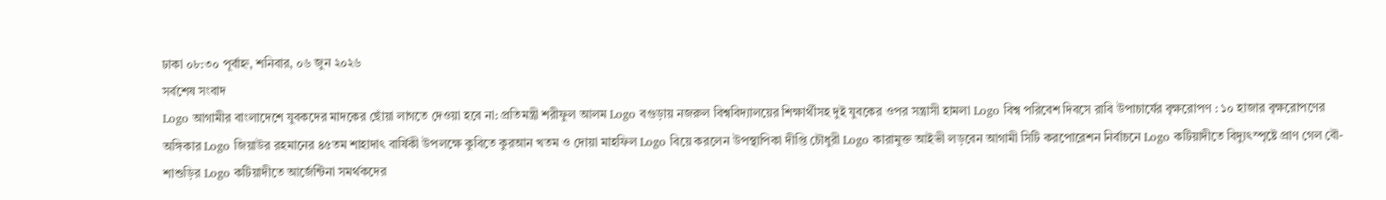ঢাকা ০৮:৩০ পূর্বাহ্ন, শনিবার, ০৬ জুন ২০২৬
সর্বশেষ সংবাদ
Logo আগামীর বাংলাদেশে যুবকদের মাদকের ছোঁয়া লাগতে দেওয়া হবে না: প্রতিমন্ত্রী শরীফুল আলম Logo বগুড়ায় নজরুল বিশ্ববিদ্যালয়ের শিক্ষার্থীসহ দুই যুবকের ওপর সন্ত্রাসী হামলা Logo বিশ্ব পরিবেশ দিবসে রাবি উপাচার্যের বৃক্ষরোপণ : ১০ হাজার বৃক্ষরোপণের অঙ্গিকার Logo জিয়াউর রহমানের ৪৫তম শাহাদাৎ বার্ষিকী উপলক্ষে কুবিতে কুরআন খতম ও দোয়া মাহফিল Logo বিয়ে করলেন উপস্থাপিকা দীপ্তি চৌধুরী Logo কারামুক্ত আইভী লড়বেন আগামী সিটি করপোরেশন নির্বাচনে Logo কটিয়াদীতে বিদ্যুৎস্পৃষ্টে প্রাণ গেল বৌ-শাশুড়ির Logo কটিয়াদীতে আর্জেন্টিনা সমর্থকদের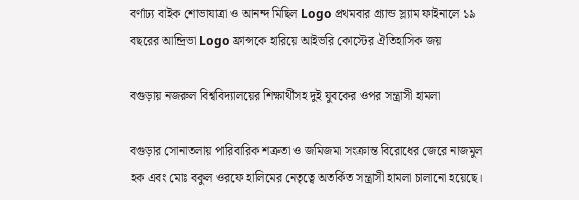বর্ণাঢ্য বাইক শোভাযাত্রা ও আনন্দ মিছিল Logo প্রথমবার গ্র্যান্ড স্ল্যাম ফাইনালে ১৯ বছরের আন্দ্রিভা Logo ফ্রান্সকে হারিয়ে আইভরি কোস্টের ঐতিহাসিক জয়

বগুড়ায় নজরুল বিশ্ববিদ্যালয়ের শিক্ষার্থীসহ দুই যুবকের ওপর সন্ত্রাসী হামলা

বগুড়ার সোনাতলায় পারিবারিক শত্রুতা ও জমিজমা সংক্রান্ত বিরোধের জেরে নাজমুল হক এবং মোঃ বকুল ওরফে হালিমের নেতৃত্বে অতর্কিত সন্ত্রাসী হামলা চালানো হয়েছে।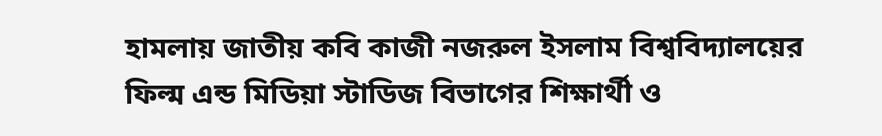হামলায় জাতীয় কবি কাজী নজরুল ইসলাম বিশ্ববিদ্যালয়ের ফিল্ম এন্ড মিডিয়া স্টাডিজ বিভাগের শিক্ষার্থী ও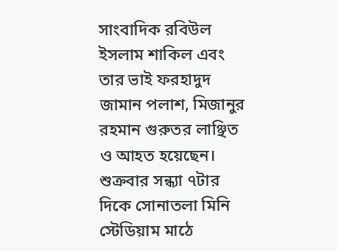সাংবাদিক রবিউল ইসলাম শাকিল এবং তার ভাই ফরহাদুদ জামান পলাশ, মিজানুর রহমান গুরুতর লাঞ্ছিত ও আহত হয়েছেন। শুক্রবার সন্ধ্যা ৭টার দিকে সোনাতলা মিনি স্টেডিয়াম মাঠে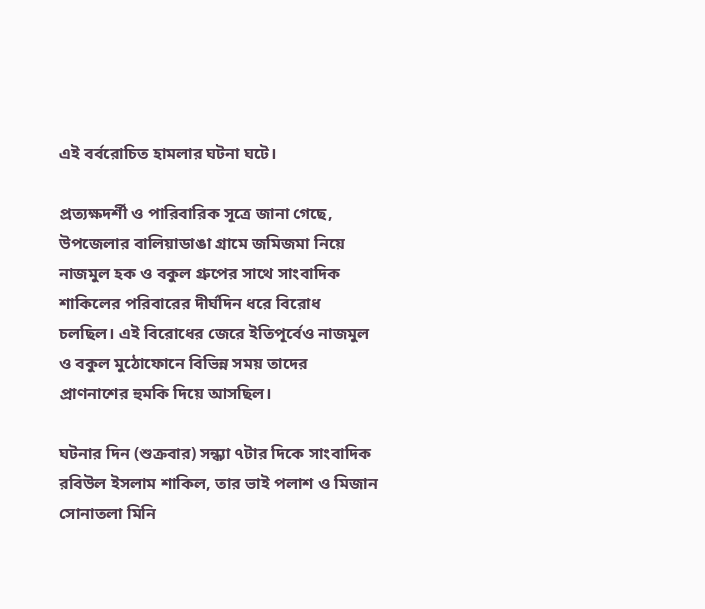এই বর্বরোচিত হামলার ঘটনা ঘটে।

প্রত্যক্ষদর্শী ও পারিবারিক সূত্রে জানা গেছে, উপজেলার বালিয়াডাঙা গ্রামে জমিজমা নিয়ে নাজমুল হক ও বকুল গ্রুপের সাথে সাংবাদিক শাকিলের পরিবারের দীর্ঘদিন ধরে বিরোধ চলছিল। এই বিরোধের জেরে ইতিপূর্বেও নাজমুল ও বকুল মুঠোফোনে বিভিন্ন সময় তাদের প্রাণনাশের হুমকি দিয়ে আসছিল।

ঘটনার দিন (শুক্রবার) সন্ধ্যা ৭টার দিকে সাংবাদিক রবিউল ইসলাম শাকিল, তার ভাই পলাশ ও মিজান সোনাতলা মিনি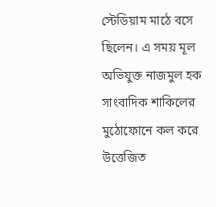স্টেডিয়াম মাঠে বসে ছিলেন। এ সময় মূল অভিযুক্ত নাজমুল হক সাংবাদিক শাকিলের মুঠোফোনে কল করে উত্তেজিত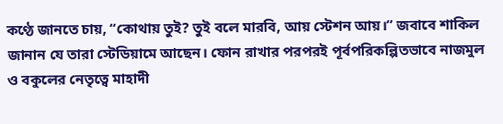কণ্ঠে জানতে চায়, “কোথায় তুই? তুই বলে মারবি, আয় স্টেশন আয়।” জবাবে শাকিল জানান যে তারা স্টেডিয়ামে আছেন। ফোন রাখার পরপরই পূর্বপরিকল্পিতভাবে নাজমুল ও বকুলের নেতৃত্বে মাহাদী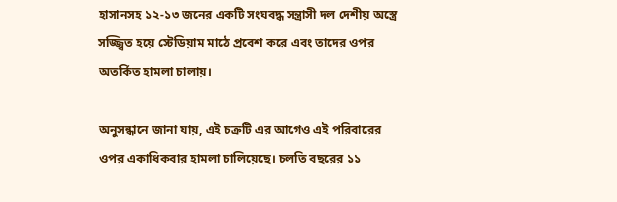হাসানসহ ১২-১৩ জনের একটি সংঘবদ্ধ সন্ত্রাসী দল দেশীয় অস্ত্রে সজ্জ্বিত হয়ে স্টেডিয়াম মাঠে প্রবেশ করে এবং তাদের ওপর অতর্কিত হামলা চালায়।

অনুসন্ধানে জানা যায়, এই চক্রটি এর আগেও এই পরিবারের ওপর একাধিকবার হামলা চালিয়েছে। চলতি বছরের ১১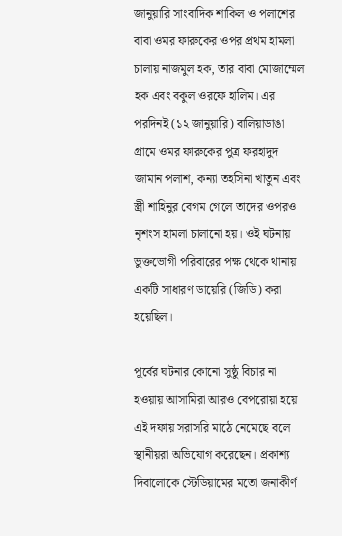জানুয়ারি সাংবাদিক শাকিল ও পলাশের বাবা ওমর ফারুকের ওপর প্রথম হামলা চালায় নাজমুল হক, তার বাবা মোজাম্মেল হক এবং বকুল ওরফে হালিম। এর পরদিনই (১২ জানুয়ারি) বালিয়াডাঙা গ্রামে ওমর ফারুকের পুত্র ফরহাদুদ জামান পলাশ, কন্যা তহসিনা খাতুন এবং স্ত্রী শাহিনুর বেগম গেলে তাদের ওপরও নৃশংস হামলা চালানো হয়। ওই ঘটনায় ভুক্তভোগী পরিবারের পক্ষ থেকে থানায় একটি সাধারণ ডায়েরি (জিডি) করা হয়েছিল।

পূর্বের ঘটনার কোনো সুষ্ঠু বিচার না হওয়ায় আসামিরা আরও বেপরোয়া হয়ে এই দফায় সরাসরি মাঠে নেমেছে বলে স্থানীয়রা অভিযোগ করেছেন। প্রকাশ্য দিবালোকে স্টেডিয়ামের মতো জনাকীর্ণ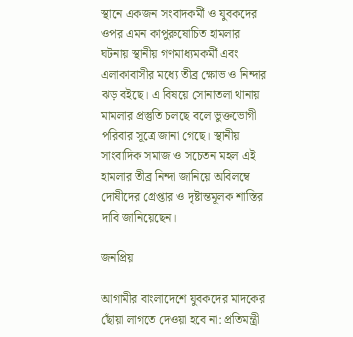স্থানে একজন সংবাদকর্মী ও যুবকদের ওপর এমন কাপুরুষোচিত হামলার ঘটনায় স্থানীয় গণমাধ্যমকর্মী এবং এলাকাবাসীর মধ্যে তীব্র ক্ষোভ ও নিন্দার ঝড় বইছে। এ বিষয়ে সোনাতলা থানায় মামলার প্রস্তুতি চলছে বলে ভুক্তভোগী পরিবার সূত্রে জানা গেছে। স্থানীয় সাংবাদিক সমাজ ও সচেতন মহল এই হামলার তীব্র নিন্দা জানিয়ে অবিলম্বে দোষীদের গ্রেপ্তার ও দৃষ্টান্তমূলক শাস্তির দাবি জানিয়েছেন।

জনপ্রিয়

আগামীর বাংলাদেশে যুবকদের মাদকের ছোঁয়া লাগতে দেওয়া হবে না: প্রতিমন্ত্রী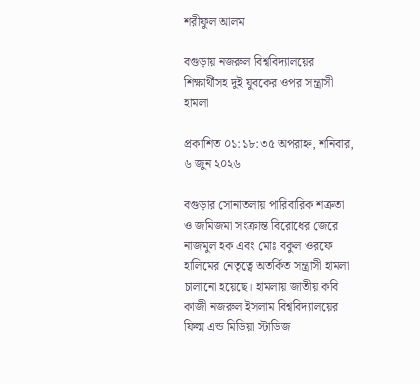শরীফুল আলম

বগুড়ায় নজরুল বিশ্ববিদ্যালয়ের শিক্ষার্থীসহ দুই যুবকের ওপর সন্ত্রাসী হামলা

প্রকাশিত ০১:১৮:৩৫ অপরাহ্ন, শনিবার, ৬ জুন ২০২৬

বগুড়ার সোনাতলায় পারিবারিক শত্রুতা ও জমিজমা সংক্রান্ত বিরোধের জেরে নাজমুল হক এবং মোঃ বকুল ওরফে হালিমের নেতৃত্বে অতর্কিত সন্ত্রাসী হামলা চালানো হয়েছে। হামলায় জাতীয় কবি কাজী নজরুল ইসলাম বিশ্ববিদ্যালয়ের ফিল্ম এন্ড মিডিয়া স্টাডিজ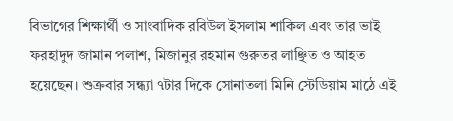বিভাগের শিক্ষার্থী ও সাংবাদিক রবিউল ইসলাম শাকিল এবং তার ভাই ফরহাদুদ জামান পলাশ, মিজানুর রহমান গুরুতর লাঞ্ছিত ও আহত হয়েছেন। শুক্রবার সন্ধ্যা ৭টার দিকে সোনাতলা মিনি স্টেডিয়াম মাঠে এই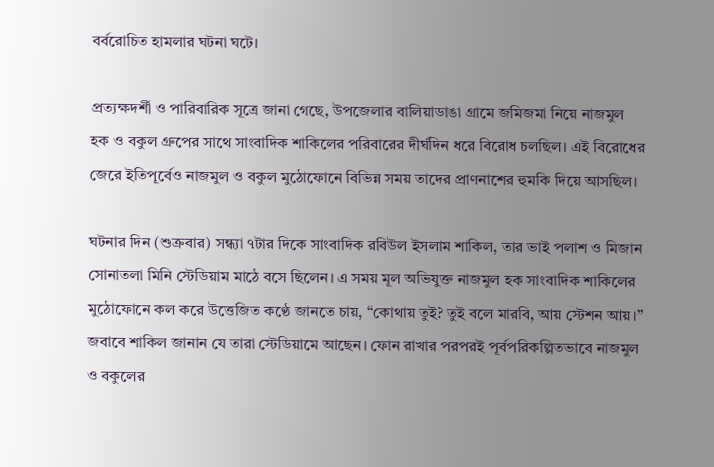বর্বরোচিত হামলার ঘটনা ঘটে।

প্রত্যক্ষদর্শী ও পারিবারিক সূত্রে জানা গেছে, উপজেলার বালিয়াডাঙা গ্রামে জমিজমা নিয়ে নাজমুল হক ও বকুল গ্রুপের সাথে সাংবাদিক শাকিলের পরিবারের দীর্ঘদিন ধরে বিরোধ চলছিল। এই বিরোধের জেরে ইতিপূর্বেও নাজমুল ও বকুল মুঠোফোনে বিভিন্ন সময় তাদের প্রাণনাশের হুমকি দিয়ে আসছিল।

ঘটনার দিন (শুক্রবার) সন্ধ্যা ৭টার দিকে সাংবাদিক রবিউল ইসলাম শাকিল, তার ভাই পলাশ ও মিজান সোনাতলা মিনি স্টেডিয়াম মাঠে বসে ছিলেন। এ সময় মূল অভিযুক্ত নাজমুল হক সাংবাদিক শাকিলের মুঠোফোনে কল করে উত্তেজিত কণ্ঠে জানতে চায়, “কোথায় তুই? তুই বলে মারবি, আয় স্টেশন আয়।” জবাবে শাকিল জানান যে তারা স্টেডিয়ামে আছেন। ফোন রাখার পরপরই পূর্বপরিকল্পিতভাবে নাজমুল ও বকুলের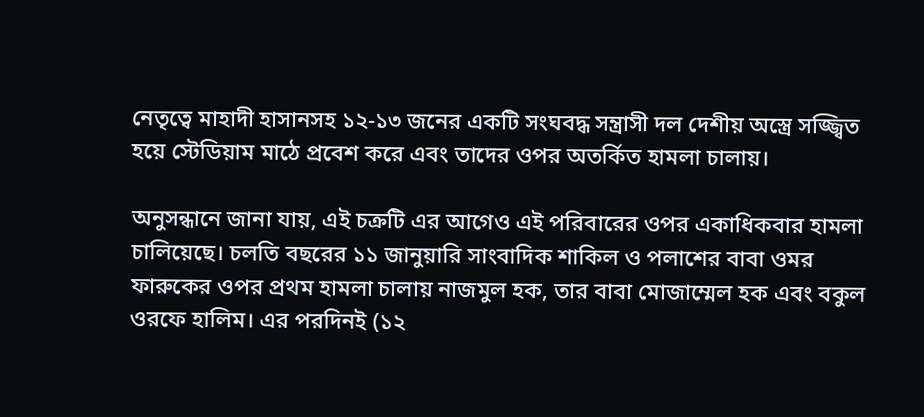নেতৃত্বে মাহাদী হাসানসহ ১২-১৩ জনের একটি সংঘবদ্ধ সন্ত্রাসী দল দেশীয় অস্ত্রে সজ্জ্বিত হয়ে স্টেডিয়াম মাঠে প্রবেশ করে এবং তাদের ওপর অতর্কিত হামলা চালায়।

অনুসন্ধানে জানা যায়, এই চক্রটি এর আগেও এই পরিবারের ওপর একাধিকবার হামলা চালিয়েছে। চলতি বছরের ১১ জানুয়ারি সাংবাদিক শাকিল ও পলাশের বাবা ওমর ফারুকের ওপর প্রথম হামলা চালায় নাজমুল হক, তার বাবা মোজাম্মেল হক এবং বকুল ওরফে হালিম। এর পরদিনই (১২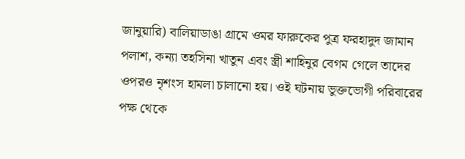জানুয়ারি) বালিয়াডাঙা গ্রামে ওমর ফারুকের পুত্র ফরহাদুদ জামান পলাশ, কন্যা তহসিনা খাতুন এবং স্ত্রী শাহিনুর বেগম গেলে তাদের ওপরও নৃশংস হামলা চালানো হয়। ওই ঘটনায় ভুক্তভোগী পরিবারের পক্ষ থেকে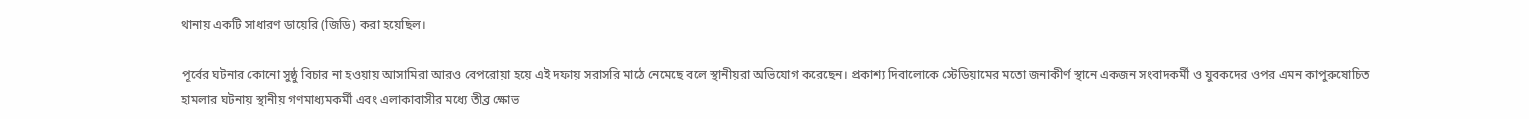থানায় একটি সাধারণ ডায়েরি (জিডি) করা হয়েছিল।

পূর্বের ঘটনার কোনো সুষ্ঠু বিচার না হওয়ায় আসামিরা আরও বেপরোয়া হয়ে এই দফায় সরাসরি মাঠে নেমেছে বলে স্থানীয়রা অভিযোগ করেছেন। প্রকাশ্য দিবালোকে স্টেডিয়ামের মতো জনাকীর্ণ স্থানে একজন সংবাদকর্মী ও যুবকদের ওপর এমন কাপুরুষোচিত হামলার ঘটনায় স্থানীয় গণমাধ্যমকর্মী এবং এলাকাবাসীর মধ্যে তীব্র ক্ষোভ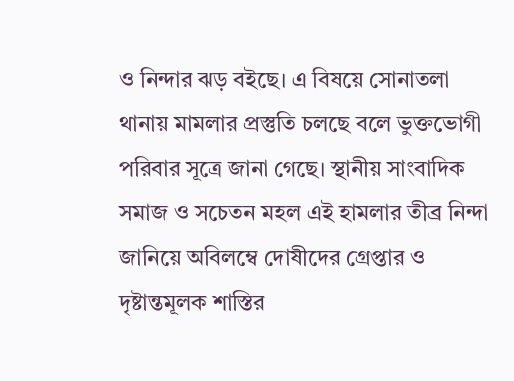ও নিন্দার ঝড় বইছে। এ বিষয়ে সোনাতলা থানায় মামলার প্রস্তুতি চলছে বলে ভুক্তভোগী পরিবার সূত্রে জানা গেছে। স্থানীয় সাংবাদিক সমাজ ও সচেতন মহল এই হামলার তীব্র নিন্দা জানিয়ে অবিলম্বে দোষীদের গ্রেপ্তার ও দৃষ্টান্তমূলক শাস্তির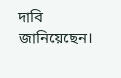দাবি জানিয়েছেন।